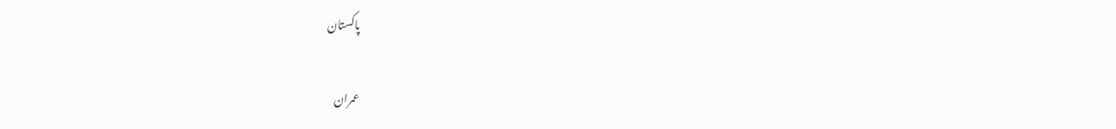پاکستان

عمران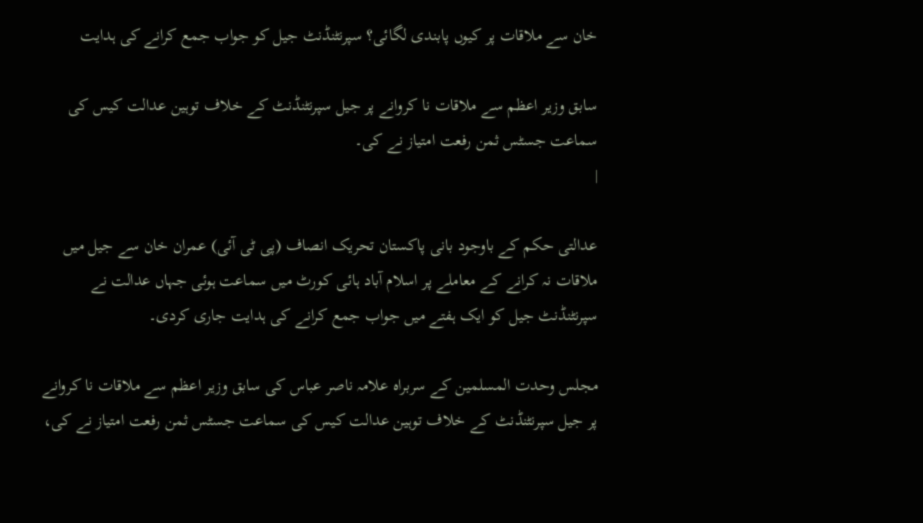خان سے ملاقات پر کیوں پابندی لگائی؟ سپرنٹنڈنٹ جیل کو جواب جمع کرانے کی ہدایت

سابق وزیر اعظم سے ملاقات نا کروانے پر جیل سپرنٹنڈنٹ کے خلاف توہین عدالت کیس کی سماعت جسٹس ثمن رفعت امتیاز نے کی۔
|

عدالتی حکم کے باوجود بانی پاکستان تحریک انصاف (پی ٹی آئی) عمران خان سے جیل میں ملاقات نہ کرانے کے معاملے پر اسلام آباد ہائی کورٹ میں سماعت ہوئی جہاں عدالت نے سپرنٹنڈنٹ جیل کو ایک ہفتے میں جواب جمع کرانے کی ہدایت جاری کردی۔

مجلس وحدت المسلمین کے سربراہ علامہ ناصر عباس کی سابق وزیر اعظم سے ملاقات نا کروانے پر جیل سپرنٹنڈنٹ کے خلاف توہین عدالت کیس کی سماعت جسٹس ثمن رفعت امتیاز نے کی،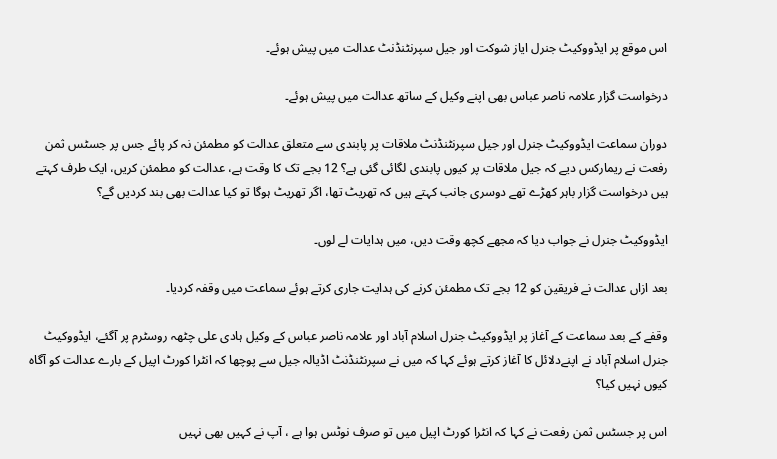اس موقع پر ایڈووکیٹ جنرل ایاز شوکت اور جیل سپرنٹنڈنٹ عدالت میں پیش ہوئے۔

درخواست گزار علامہ ناصر عباس بھی اپنے وکیل کے ساتھ عدالت میں پیش ہوئے۔

دوران سماعت ایڈووکیٹ جنرل اور جیل سپرنٹنڈنٹ ملاقات پر پابندی سے متعلق عدالت کو مطمئن نہ کر پائے جس پر جسٹس ثمن رفعت نے ریمارکس دیے کہ جیل ملاقات پر کیوں پابندی لگائی گئی ہے؟ 12 بجے تک کا وقت ہے، عدالت کو مطمئن کریں، ایک طرف کہتے ہیں درخواست گزار باہر کھڑے تھے دوسری جانب کہتے ہیں کہ تھریٹ تھا، اگر تھریٹ ہوگا تو کیا عدالت بھی بند کردیں گے؟

ایڈووکیٹ جنرل نے جواب دیا کہ مجھے کچھ وقت دیں، میں ہدایات لے لوں۔

بعد ازاں عدالت نے فریقین کو 12 بجے تک مطمئن کرنے کی ہدایت جاری کرتے ہوئے سماعت میں وقفہ کردیا۔

وقفے کے بعد سماعت کے آغاز پر ایڈووکیٹ جنرل اسلام آباد اور علامہ ناصر عباس کے وکیل ہادی علی چٹھہ روسٹرم پر آگئے، ایڈووکیٹ جنرل اسلام آباد نے اپنےدلائل کا آغاز کرتے ہوئے کہا کہ میں نے سپرنٹنڈنٹ اڈیالہ جیل سے پوچھا کہ انٹرا کورٹ اپیل کے بارے عدالت کو آگاہ کیوں نہیں کیا؟

اس پر جسٹس ثمن رفعت نے کہا کہ انٹرا کورٹ اپیل میں تو صرف نوٹس ہوا ہے ، آپ نے کہیں بھی نہیں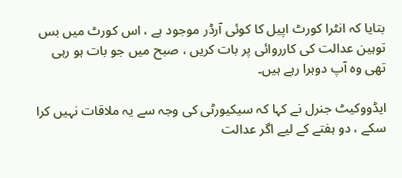بتایا کہ انٹرا کورٹ اپیل کا کوئی آرڈر موجود ہے ، اس کورٹ میں بس توہین عدالت کی کارروائی پر بات کریں ، صبح میں جو بات ہو رہی تھی وہ آپ دوہرا رہے ہیں۔

ایڈووکیٹ جنرل نے کہا کہ سیکیورٹی کی وجہ سے یہ ملاقات نہیں کرا سکے ، دو ہفتے کے لیے اگر عدالت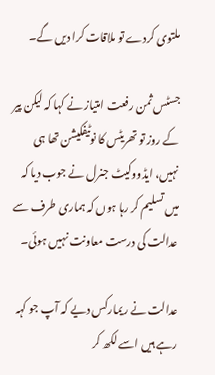ملتوی کردے تو ملاقات کرا دیں گے۔

جسٹس ثمن رفعت امتیاز نے کہا کہ لیکن پیر کے روز تو تھریٹس کا نوٹیفکیشن تھا ہی نہیں، ایڈووکیٹ جنرل نے جوب دیا کہ میں تسلیم کر رہا ہوں کہ ہماری طرف سے عدالت کی درست معاونت نہیں ہوئی۔

عدالت نے ریمارکس دیے کہ آپ جو کہہ رہے ہیں اسے لکھ کر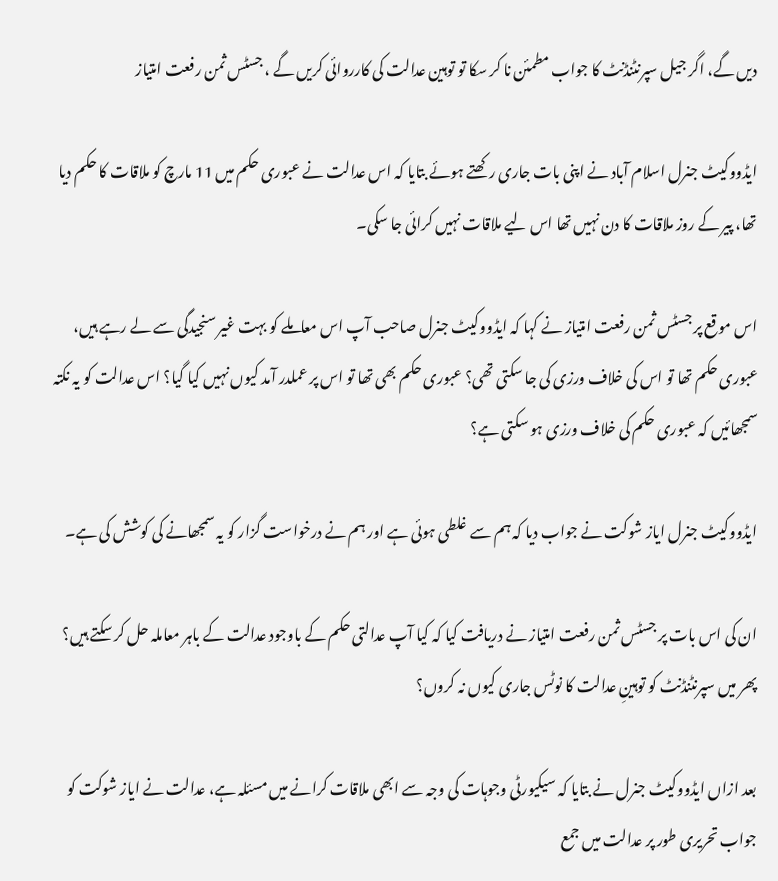دیں گے، اگر جیل سپرنٹنڈنٹ کا جواب مطمئن نا کر سکا تو توہین عدالت کی کارروائی کریں گے ، جسٹس ثمن رفعت امتیاز

ایڈووکیٹ جنرل اسلام آباد نے اپنی بات جاری رکھتے ہوئے بتایا کہ اس عدالت نے عبوری حکم میں 11 مارچ کو ملاقات کا حکم دیا تھا، پیر کے روز ملاقات کا دن نہیں تھا اس لیے ملاقات نہیں کرائی جا سکی۔

اس موقع پر جسٹس ثمن رفعت امتیاز نے کہا کہ ایڈووکیٹ جنرل صاحب آپ اس معاملے کو بہت غیر سنجیدگی سے لے رہے ہیں، عبوری حکم تھا تو اس کی خلاف ورزی کی جا سکتی تھی؟ عبوری حکم بھی تھا تو اس پر عملدر آمد کیوں نہیں کیا گیا؟ اس عدالت کو یہ نکتہ سمجھائیں کہ عبوری حکم کی خلاف ورزی ہو سکتی ہے؟

ایڈووکیٹ جنرل ایاز شوکت نے جواب دیا کہ ہم سے غلطی ہوئی ہے اور ہم نے درخواست گزار کو یہ سمجھانے کی کوشش کی ہے۔

ان کی اس بات پر جسٹس ثمن رفعت امتیاز نے دریافت کیا کہ کیا آپ عدالتی حکم کے باوجود عدالت کے باہر معاملہ حل کر سکتے ہیں؟ پھر میں سپرنٹنڈنٹ کو توہینِ عدالت کا نوٹس جاری کیوں نہ کروں؟

بعد ازاں ایڈووکیٹ جنرل نے بتایا کہ سیکیورٹی وجوہات کی وجہ سے ابھی ملاقات کرانے میں مسئلہ ہے، عدالت نے ایاز شوکت کو جواب تحریری طور پر عدالت میں جمع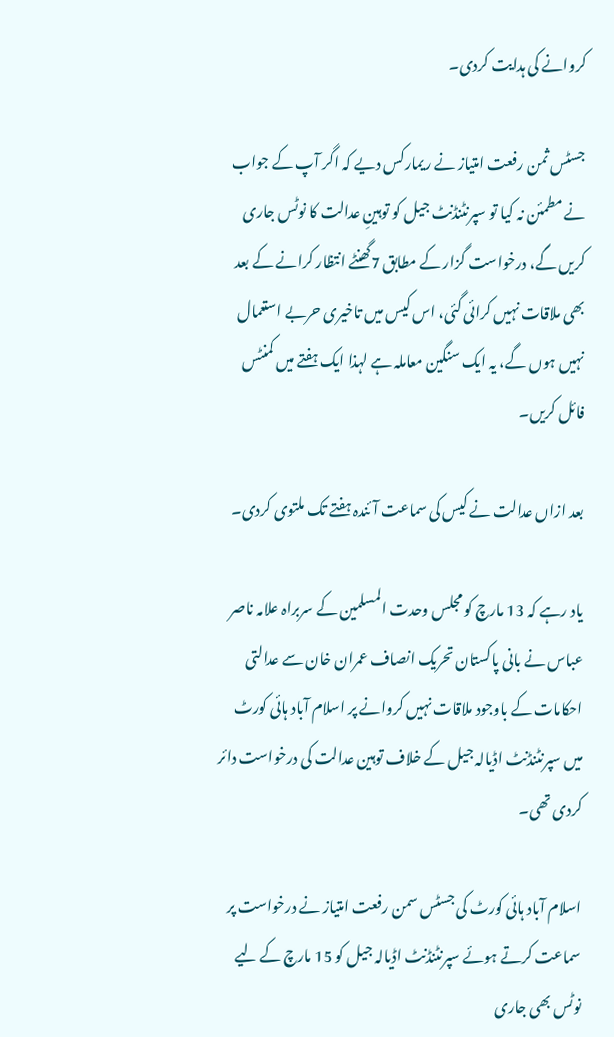کروانے کی ہدایت کردی۔

جسٹس ثمن رفعت امتیاز نے ریمارکس دیے کہ اگر آپ کے جواب نے مطمئن نہ کیا تو سپرنٹنڈنٹ جیل کو توہینِ عدالت کا نوٹس جاری کریں گے، درخواست گزار کے مطابق 7گھنٹے انتظار کرانے کے بعد بھی ملاقات نہیں کرائی گئی، اس کیس میں تاخیری حربے استعمال نہیں ہوں گے، یہ ایک سنگین معاملہ ہے لہذا ایک ہفتے میں کمنٹس فائل کریں۔

بعد ازاں عدالت نے کیس کی سماعت آئندہ ہفتے تک ملتوی کردی۔

یاد رہے کہ 13 مارچ کو مجلس وحدت المسلمین کے سربراہ علامہ ناصر عباس نے بانی پاکستان تحریک انصاف عمران خان سے عدالتی احکامات کے باوجود ملاقات نہیں کروانے پر اسلام آباد ہائی کورٹ میں سپرنٹنڈنٹ اڈیالہ جیل کے خلاف توہین عدالت کی درخواست دائر کردی تھی۔

اسلام آباد ہائی کورٹ کی جسٹس سمن رفعت امتیاز نے درخواست پر سماعت کرتے ہوئے سپرنٹنڈنٹ اڈیالہ جیل کو 15 مارچ کے لیے نوٹس بھی جاری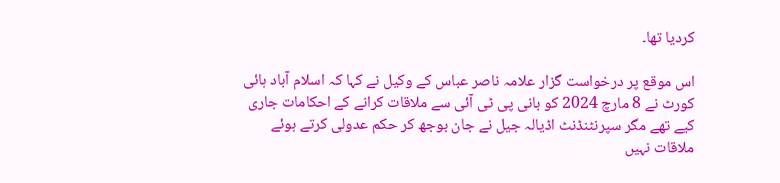کردیا تھا۔

اس موقع پر درخواست گزار علامہ ناصر عباس کے وکیل نے کہا کہ اسلام آباد ہائی کورٹ نے 8 مارچ 2024 کو بانی پی ٹی آئی سے ملاقات کرانے کے احکامات جاری کیے تھے مگر سپرنٹنڈنٹ اڈیالہ جیل نے جان بوجھ کر حکم عدولی کرتے ہوئے ملاقات نہیں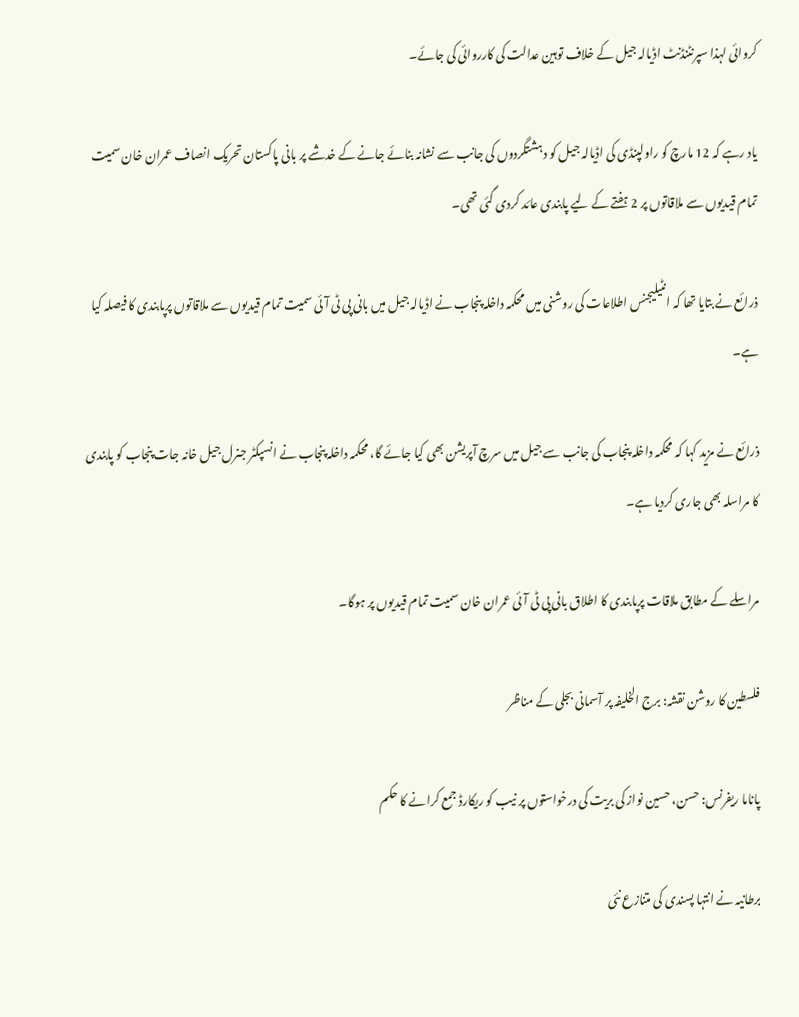کروائی لہذا سپرنٹنڈنٹ اڈیالہ جیل کے خلاف توہین عدالت کی کارروائی کی جائے۔

یاد رہے کہ 12 مارچ کو راولپنڈی کی اڈیالہ جیل کو دہشتگردوں کی جانب سے نشانہ بنائے جانے کے خدشے پر بانی پاکستان تحریک انصاف عمران خان سمیت تمام قیدیوں سے ملاقاتوں پر 2 ہفتے کے لیے پابندی عائد کردی گئی تھی۔

ذرائع نے بتایا تھا کہ انٹیلیجنس اطلاعات کی روشنی میں محکمہ داخلہ پنجاب نے اڈیالہ جیل میں بانی پی ٹی آئی سمیت تمام قیدیوں سے ملاقاتوں پرپابندی کا فیصلہ کیا ہے۔

ذرائع نے مزید کہا کہ محکمہ داخلہ پنجاب کی جانب سے جیل میں سرچ آپریشن بھی کیا جائے گا، محکمہ داخلہ پنجاب نے انسپکٹر جنرل جیل خانہ جات پنجاب کو پابندی کا مراسلہ بھی جاری کردیا ہے۔

مراسلے کے مطابق ملاقات پرپابندی کا اطلاق بانی پی ٹی آئی عمران خان سمیت تمام قیدیوں پر ہوگا۔

فلسطین کا روشن نقشہ: برج الخلیفہ پر آسمانی بجلی کے مناظر

پاناما ریفرنس: حسن، حسین نواز کی بریت کی درخواستوں پر نیب کو ریکارڈ جمع کرانے کا حکم

برطانیہ نے انتہا پسندی کی متنازع نئی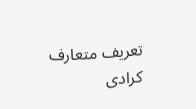تعریف متعارف کرادی